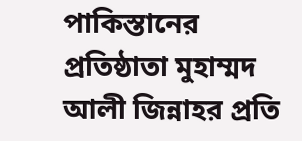পাকিস্তানের প্রতিষ্ঠাতা মুহাম্মদ আলী জিন্নাহর প্রতি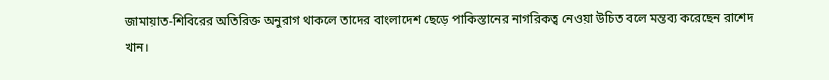জামায়াত-শিবিরের অতিরিক্ত অনুরাগ থাকলে তাদের বাংলাদেশ ছেড়ে পাকিস্তানের নাগরিকত্ব নেওয়া উচিত বলে মন্তব্য করেছেন রাশেদ খান।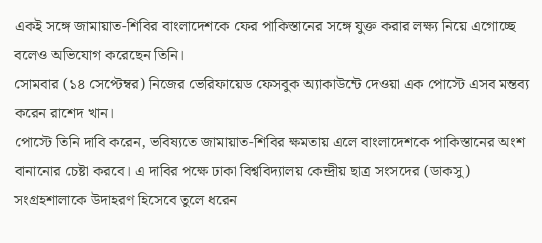একই সঙ্গে জামায়াত-শিবির বাংলাদেশকে ফের পাকিস্তানের সঙ্গে যুক্ত করার লক্ষ্য নিয়ে এগোচ্ছে বলেও অভিযোগ করেছেন তিনি।
সোমবার (১৪ সেপ্টেম্বর) নিজের ভেরিফায়েড ফেসবুক অ্যাকাউন্টে দেওয়া এক পোস্টে এসব মন্তব্য করেন রাশেদ খান।
পোস্টে তিনি দাবি করেন, ভবিষ্যতে জামায়াত-শিবির ক্ষমতায় এলে বাংলাদেশকে পাকিস্তানের অংশ বানানোর চেষ্টা করবে। এ দাবির পক্ষে ঢাকা বিশ্ববিদ্যালয় কেন্দ্রীয় ছাত্র সংসদের (ডাকসু) সংগ্রহশালাকে উদাহরণ হিসেবে তুলে ধরেন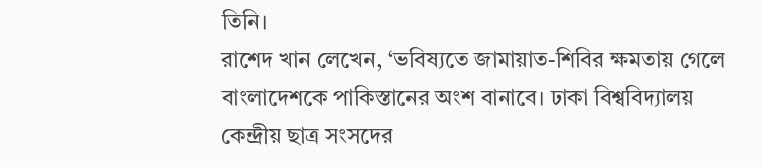তিনি।
রাশেদ খান লেখেন, ‘ভবিষ্যতে জামায়াত-শিবির ক্ষমতায় গেলে বাংলাদেশকে পাকিস্তানের অংশ বানাবে। ঢাকা বিশ্ববিদ্যালয় কেন্দ্রীয় ছাত্র সংসদের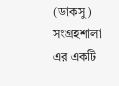(ডাকসু) সংগ্রহশালা এর একটি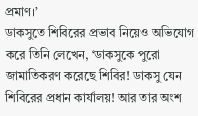প্রমাণ।’
ডাকসুতে শিবিরের প্রভাব নিয়েও অভিযোগ করে তিনি লেখেন, ‘ডাকসুকে পুরো জামাতিকরণ করেছে শিবির! ডাকসু যেন শিবিরের প্রধান কার্যালয়! আর তার অংশ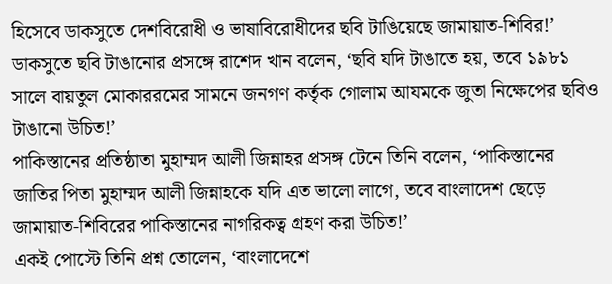হিসেবে ডাকসুতে দেশবিরোধী ও ভাষাবিরোধীদের ছবি টাঙিয়েছে জামায়াত-শিবির!’
ডাকসুতে ছবি টাঙানোর প্রসঙ্গে রাশেদ খান বলেন, ‘ছবি যদি টাঙাতে হয়, তবে ১৯৮১ সালে বায়তুল মোকাররমের সামনে জনগণ কর্তৃক গোলাম আযমকে জুতা নিক্ষেপের ছবিও টাঙানো উচিত!’
পাকিস্তানের প্রতিষ্ঠাতা মুহাম্মদ আলী জিন্নাহর প্রসঙ্গ টেনে তিনি বলেন, ‘পাকিস্তানের জাতির পিতা মুহাম্মদ আলী জিন্নাহকে যদি এত ভালো লাগে, তবে বাংলাদেশ ছেড়ে জামায়াত-শিবিরের পাকিস্তানের নাগরিকত্ব গ্রহণ করা উচিত!’
একই পোস্টে তিনি প্রশ্ন তোলেন, ‘বাংলাদেশে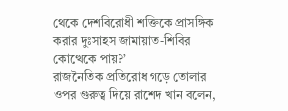থেকে দেশবিরোধী শক্তিকে প্রাসঙ্গিক করার দুঃসাহস জামায়াত-শিবির কোত্থেকে পায়?’
রাজনৈতিক প্রতিরোধ গড়ে তোলার ওপর গুরুত্ব দিয়ে রাশেদ খান বলেন,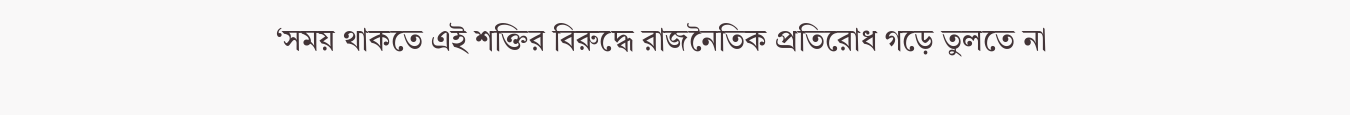‘সময় থাকতে এই শক্তির বিরুদ্ধে রাজনৈতিক প্রতিরোধ গড়ে তুলতে না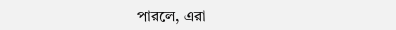পারলে, এরা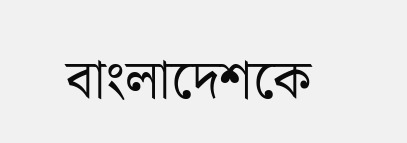বাংলাদেশকে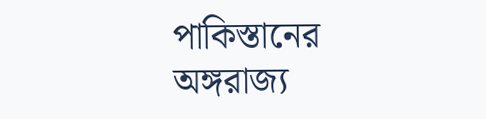পাকিস্তানের অঙ্গরাজ্য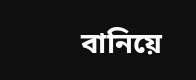বানিয়ে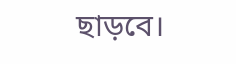ছাড়বে।